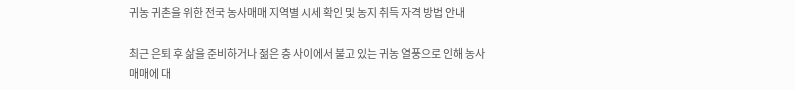귀농 귀촌을 위한 전국 농사매매 지역별 시세 확인 및 농지 취득 자격 방법 안내

최근 은퇴 후 삶을 준비하거나 젊은 층 사이에서 불고 있는 귀농 열풍으로 인해 농사매매에 대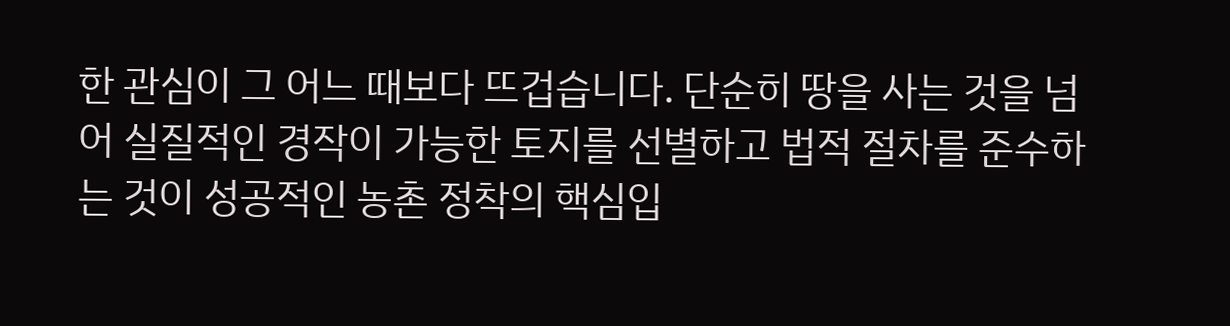한 관심이 그 어느 때보다 뜨겁습니다. 단순히 땅을 사는 것을 넘어 실질적인 경작이 가능한 토지를 선별하고 법적 절차를 준수하는 것이 성공적인 농촌 정착의 핵심입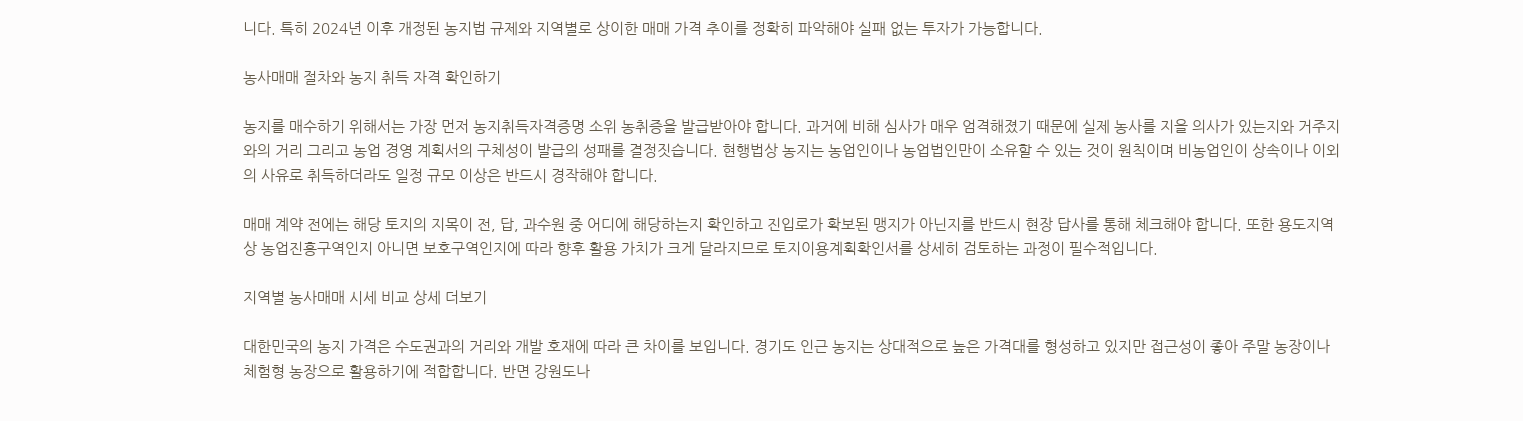니다. 특히 2024년 이후 개정된 농지법 규제와 지역별로 상이한 매매 가격 추이를 정확히 파악해야 실패 없는 투자가 가능합니다.

농사매매 절차와 농지 취득 자격 확인하기

농지를 매수하기 위해서는 가장 먼저 농지취득자격증명 소위 농취증을 발급받아야 합니다. 과거에 비해 심사가 매우 엄격해졌기 때문에 실제 농사를 지을 의사가 있는지와 거주지와의 거리 그리고 농업 경영 계획서의 구체성이 발급의 성패를 결정짓습니다. 현행법상 농지는 농업인이나 농업법인만이 소유할 수 있는 것이 원칙이며 비농업인이 상속이나 이외의 사유로 취득하더라도 일정 규모 이상은 반드시 경작해야 합니다.

매매 계약 전에는 해당 토지의 지목이 전, 답, 과수원 중 어디에 해당하는지 확인하고 진입로가 확보된 맹지가 아닌지를 반드시 현장 답사를 통해 체크해야 합니다. 또한 용도지역상 농업진흥구역인지 아니면 보호구역인지에 따라 향후 활용 가치가 크게 달라지므로 토지이용계획확인서를 상세히 검토하는 과정이 필수적입니다.

지역별 농사매매 시세 비교 상세 더보기

대한민국의 농지 가격은 수도권과의 거리와 개발 호재에 따라 큰 차이를 보입니다. 경기도 인근 농지는 상대적으로 높은 가격대를 형성하고 있지만 접근성이 좋아 주말 농장이나 체험형 농장으로 활용하기에 적합합니다. 반면 강원도나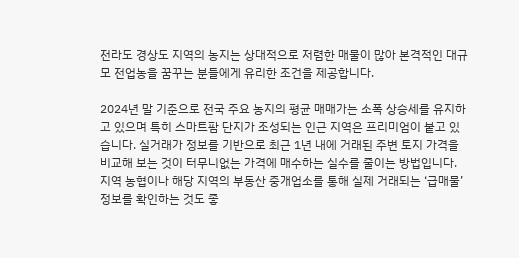전라도 경상도 지역의 농지는 상대적으로 저렴한 매물이 많아 본격적인 대규모 전업농을 꿈꾸는 분들에게 유리한 조건을 제공합니다.

2024년 말 기준으로 전국 주요 농지의 평균 매매가는 소폭 상승세를 유지하고 있으며 특히 스마트팜 단지가 조성되는 인근 지역은 프리미엄이 붙고 있습니다. 실거래가 정보를 기반으로 최근 1년 내에 거래된 주변 토지 가격을 비교해 보는 것이 터무니없는 가격에 매수하는 실수를 줄이는 방법입니다. 지역 농협이나 해당 지역의 부동산 중개업소를 통해 실제 거래되는 ‘급매물’ 정보를 확인하는 것도 좋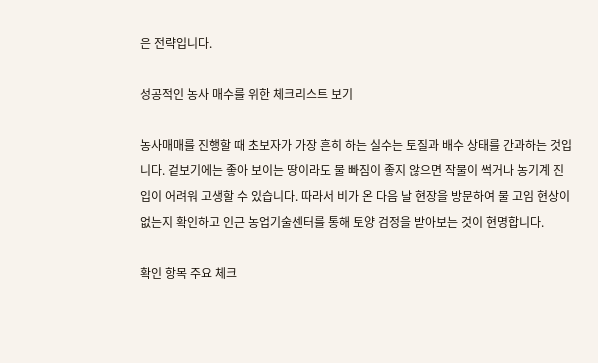은 전략입니다.

성공적인 농사 매수를 위한 체크리스트 보기

농사매매를 진행할 때 초보자가 가장 흔히 하는 실수는 토질과 배수 상태를 간과하는 것입니다. 겉보기에는 좋아 보이는 땅이라도 물 빠짐이 좋지 않으면 작물이 썩거나 농기계 진입이 어려워 고생할 수 있습니다. 따라서 비가 온 다음 날 현장을 방문하여 물 고임 현상이 없는지 확인하고 인근 농업기술센터를 통해 토양 검정을 받아보는 것이 현명합니다.

확인 항목 주요 체크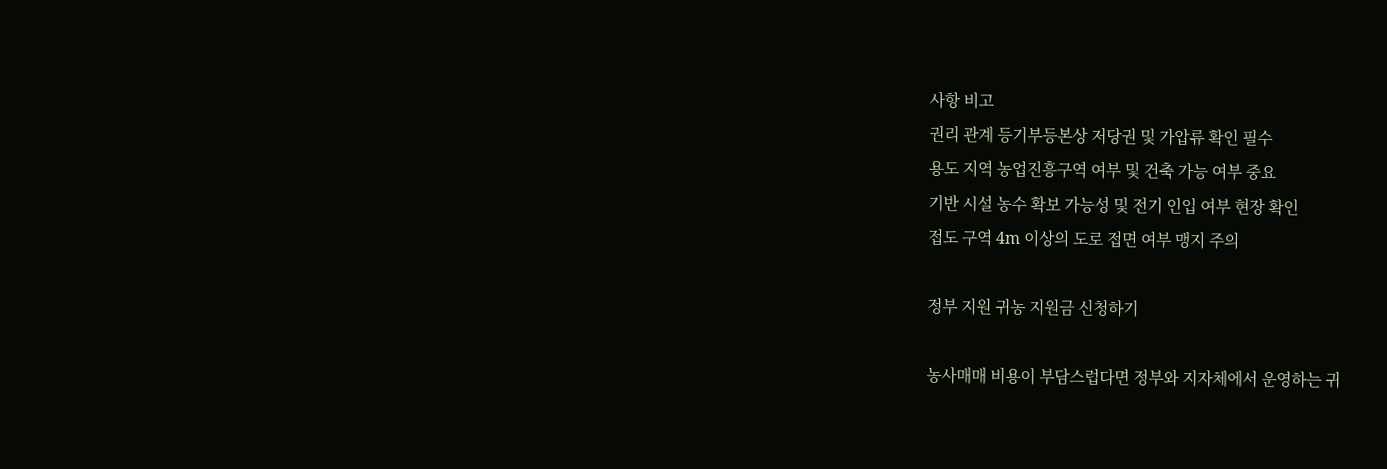사항 비고
권리 관계 등기부등본상 저당권 및 가압류 확인 필수
용도 지역 농업진흥구역 여부 및 건축 가능 여부 중요
기반 시설 농수 확보 가능성 및 전기 인입 여부 현장 확인
접도 구역 4m 이상의 도로 접면 여부 맹지 주의

정부 지원 귀농 지원금 신청하기

농사매매 비용이 부담스럽다면 정부와 지자체에서 운영하는 귀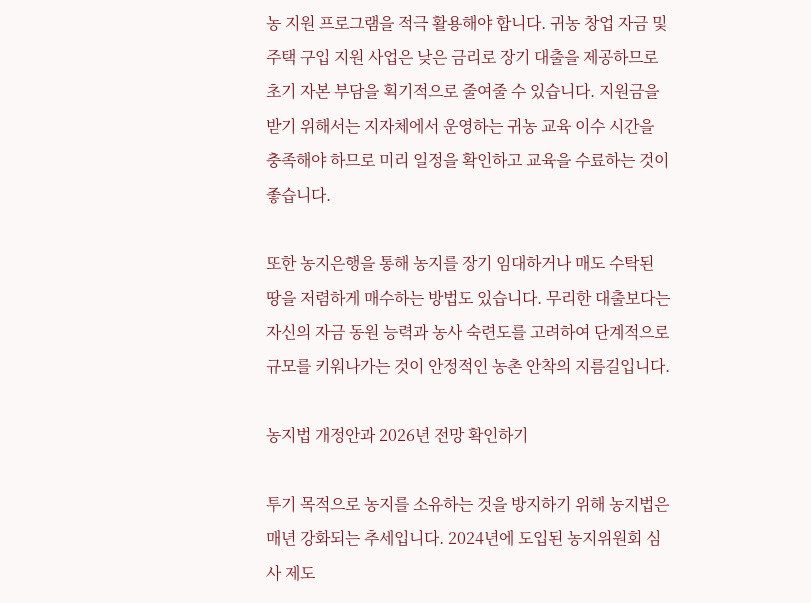농 지원 프로그램을 적극 활용해야 합니다. 귀농 창업 자금 및 주택 구입 지원 사업은 낮은 금리로 장기 대출을 제공하므로 초기 자본 부담을 획기적으로 줄여줄 수 있습니다. 지원금을 받기 위해서는 지자체에서 운영하는 귀농 교육 이수 시간을 충족해야 하므로 미리 일정을 확인하고 교육을 수료하는 것이 좋습니다.

또한 농지은행을 통해 농지를 장기 임대하거나 매도 수탁된 땅을 저렴하게 매수하는 방법도 있습니다. 무리한 대출보다는 자신의 자금 동원 능력과 농사 숙련도를 고려하여 단계적으로 규모를 키워나가는 것이 안정적인 농촌 안착의 지름길입니다.

농지법 개정안과 2026년 전망 확인하기

투기 목적으로 농지를 소유하는 것을 방지하기 위해 농지법은 매년 강화되는 추세입니다. 2024년에 도입된 농지위원회 심사 제도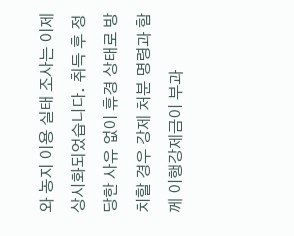와 농지 이용 실태 조사는 이제 상시화되었습니다. 취득 후 정당한 사유 없이 휴경 상태로 방치할 경우 강제 처분 명령과 함께 이행강제금이 부과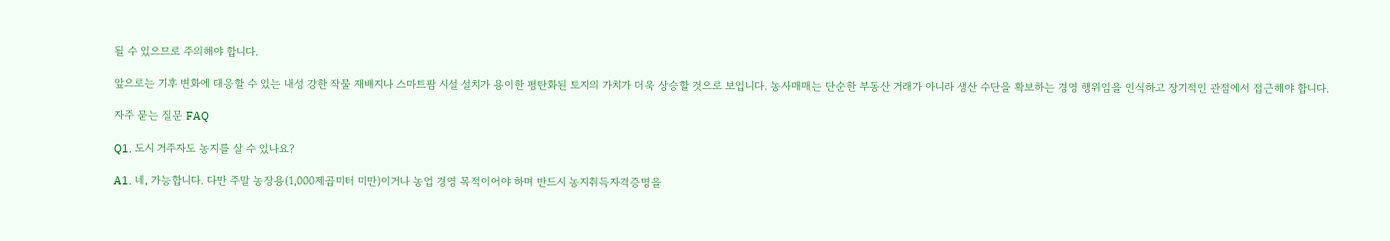될 수 있으므로 주의해야 합니다.

앞으로는 기후 변화에 대응할 수 있는 내성 강한 작물 재배지나 스마트팜 시설 설치가 용이한 평탄화된 토지의 가치가 더욱 상승할 것으로 보입니다. 농사매매는 단순한 부동산 거래가 아니라 생산 수단을 확보하는 경영 행위임을 인식하고 장기적인 관점에서 접근해야 합니다.

자주 묻는 질문 FAQ

Q1. 도시 거주자도 농지를 살 수 있나요?

A1. 네, 가능합니다. 다만 주말 농장용(1,000제곱미터 미만)이거나 농업 경영 목적이어야 하며 반드시 농지취득자격증명을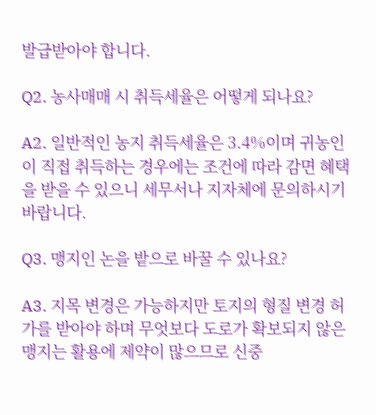발급받아야 합니다.

Q2. 농사매매 시 취득세율은 어떻게 되나요?

A2. 일반적인 농지 취득세율은 3.4%이며 귀농인이 직접 취득하는 경우에는 조건에 따라 감면 혜택을 받을 수 있으니 세무서나 지자체에 문의하시기 바랍니다.

Q3. 맹지인 논을 밭으로 바꿀 수 있나요?

A3. 지목 변경은 가능하지만 토지의 형질 변경 허가를 받아야 하며 무엇보다 도로가 확보되지 않은 맹지는 활용에 제약이 많으므로 신중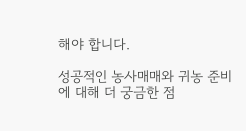해야 합니다.

성공적인 농사매매와 귀농 준비에 대해 더 궁금한 점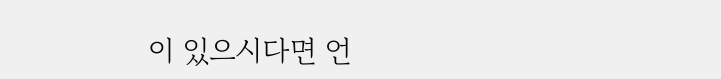이 있으시다면 언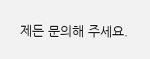제든 문의해 주세요.